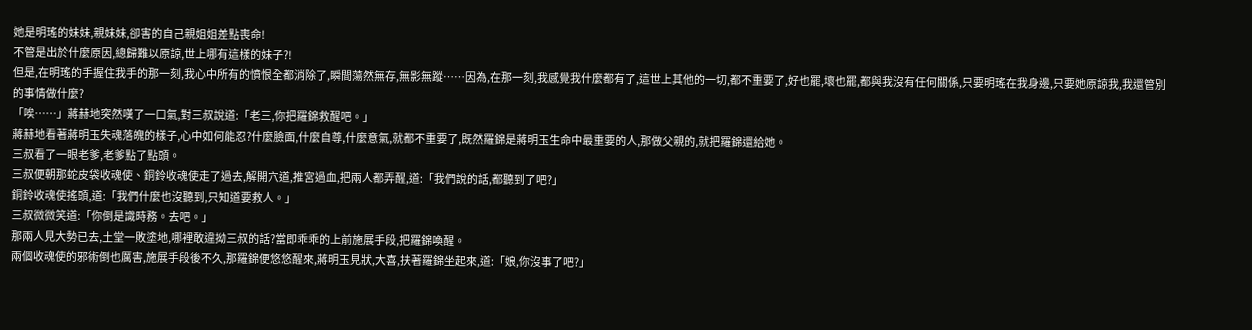她是明瑤的妹妹,親妹妹,卻害的自己親姐姐差點喪命!
不管是出於什麼原因,總歸難以原諒,世上哪有這樣的妹子?!
但是,在明瑤的手握住我手的那一刻,我心中所有的憤恨全都消除了,瞬間蕩然無存,無影無蹤……因為,在那一刻,我感覺我什麼都有了,這世上其他的一切,都不重要了,好也罷,壞也罷,都與我沒有任何關係,只要明瑤在我身邊,只要她原諒我,我還管別的事情做什麼?
「唉……」蔣赫地突然嘆了一口氣,對三叔說道:「老三,你把羅錦救醒吧。」
蔣赫地看著蔣明玉失魂落魄的樣子,心中如何能忍?什麼臉面,什麼自尊,什麼意氣,就都不重要了,既然羅錦是蔣明玉生命中最重要的人,那做父親的,就把羅錦還給她。
三叔看了一眼老爹,老爹點了點頭。
三叔便朝那蛇皮袋收魂使、銅鈴收魂使走了過去,解開穴道,推宮過血,把兩人都弄醒,道:「我們說的話,都聽到了吧?」
銅鈴收魂使搖頭,道:「我們什麼也沒聽到,只知道要救人。」
三叔微微笑道:「你倒是識時務。去吧。」
那兩人見大勢已去,土堂一敗塗地,哪裡敢違拗三叔的話?當即乖乖的上前施展手段,把羅錦喚醒。
兩個收魂使的邪術倒也厲害,施展手段後不久,那羅錦便悠悠醒來,蔣明玉見狀,大喜,扶著羅錦坐起來,道:「娘,你沒事了吧?」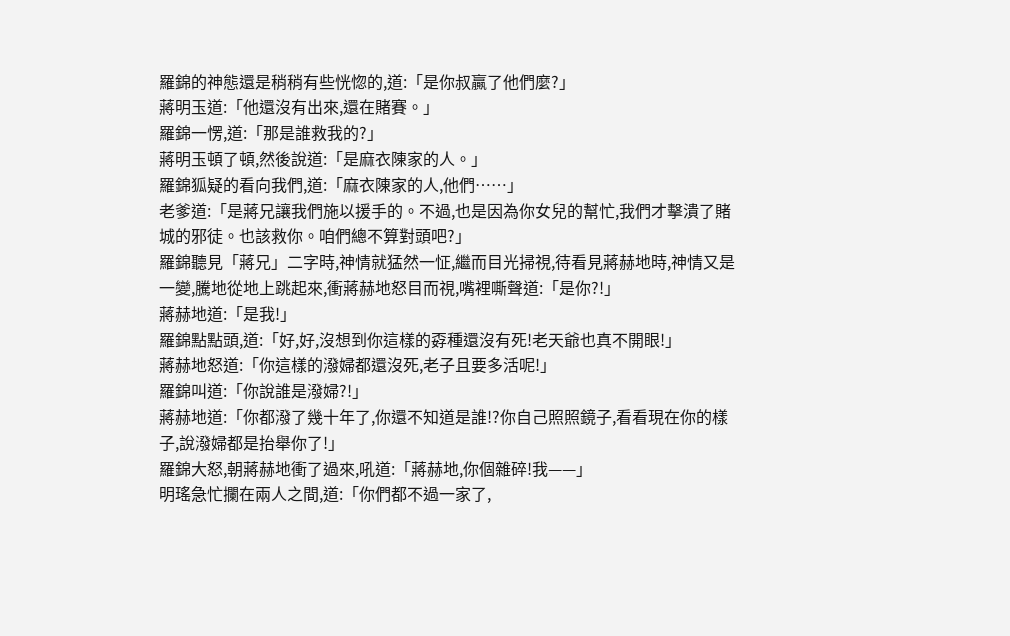羅錦的神態還是稍稍有些恍惚的,道:「是你叔贏了他們麼?」
蔣明玉道:「他還沒有出來,還在賭賽。」
羅錦一愣,道:「那是誰救我的?」
蔣明玉頓了頓,然後說道:「是麻衣陳家的人。」
羅錦狐疑的看向我們,道:「麻衣陳家的人,他們……」
老爹道:「是蔣兄讓我們施以援手的。不過,也是因為你女兒的幫忙,我們才擊潰了賭城的邪徒。也該救你。咱們總不算對頭吧?」
羅錦聽見「蔣兄」二字時,神情就猛然一怔,繼而目光掃視,待看見蔣赫地時,神情又是一變,騰地從地上跳起來,衝蔣赫地怒目而視,嘴裡嘶聲道:「是你?!」
蔣赫地道:「是我!」
羅錦點點頭,道:「好,好,沒想到你這樣的孬種還沒有死!老天爺也真不開眼!」
蔣赫地怒道:「你這樣的潑婦都還沒死,老子且要多活呢!」
羅錦叫道:「你說誰是潑婦?!」
蔣赫地道:「你都潑了幾十年了,你還不知道是誰!?你自己照照鏡子,看看現在你的樣子,說潑婦都是抬舉你了!」
羅錦大怒,朝蔣赫地衝了過來,吼道:「蔣赫地,你個雜碎!我——」
明瑤急忙攔在兩人之間,道:「你們都不過一家了,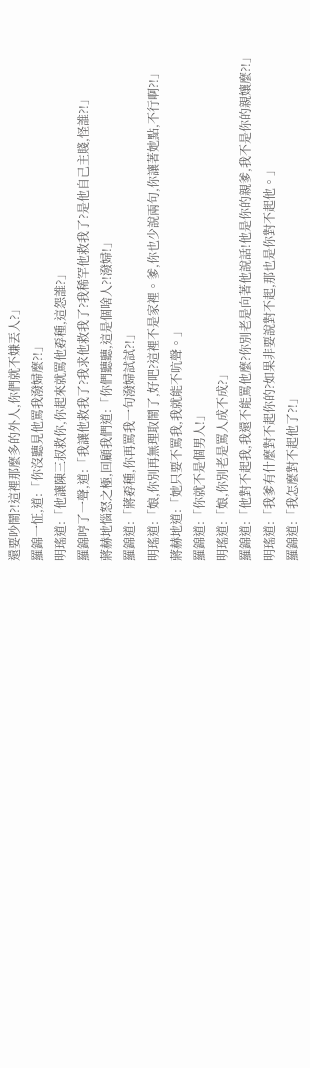還要吵鬧?!這裡那麼多的外人,你們就不嫌丟人?」
羅錦一怔,道:「你沒聽見他罵我潑婦麼?!」
明瑤道:「他讓陳三叔救你,你起來就罵他孬種,這怨誰?」
羅錦哼了一聲,道:「我讓他救我了?我求他救我了?我稀罕他救我了?是他自己主賤,怪誰?!」
蔣赫地惱怒之極,回顧我們道:「你們聽聽,這是個啥人?!潑婦!」
羅錦道:「蔣孬種,你再罵我一句潑婦試試?!」
明瑤道:「娘,你別再無理取鬧了,好吧?這裡不是家裡。爹,你也少說兩句,你讓著她點,不行啊?!」
蔣赫地道:「她只要不罵我,我就能不吭聲。」
羅錦道:「你就不是個男人!」
明瑤道:「娘,你別老是罵人成不成?」
羅錦道:「他對不起我,我還不能罵他麼?你別老是向著他說話!他是你的親爹,我不是你的親孃麼?!」
明瑤道:「我爹有什麼對不起你的?如果非要說對不起,那也是你對不起他。」
羅錦道:「我怎麼對不起他了?!」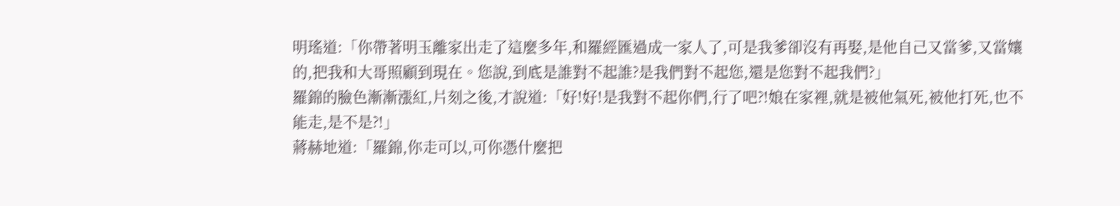明瑤道:「你帶著明玉離家出走了這麼多年,和羅經匯過成一家人了,可是我爹卻沒有再娶,是他自己又當爹,又當孃的,把我和大哥照顧到現在。您說,到底是誰對不起誰?是我們對不起您,還是您對不起我們?」
羅錦的臉色漸漸漲紅,片刻之後,才說道:「好!好!是我對不起你們,行了吧?!娘在家裡,就是被他氣死,被他打死,也不能走,是不是?!」
蔣赫地道:「羅錦,你走可以,可你憑什麼把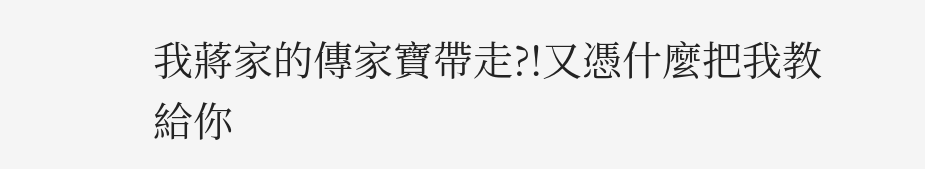我蔣家的傳家寶帶走?!又憑什麼把我教給你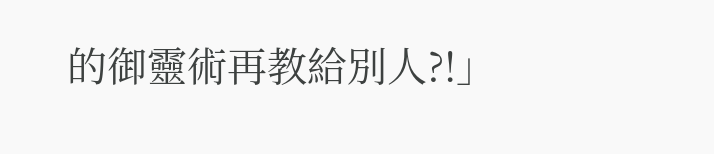的御靈術再教給別人?!」